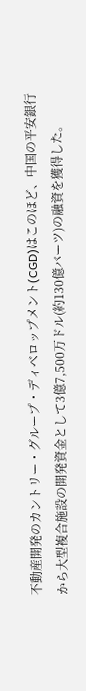不動産開発のカントリー・グループ・ディベロップメント(CGD)はこのほど、中国の平安銀行から大型複合施設の開発資金として3億7,500万ドル(約130億バーツ)の融資を獲得した。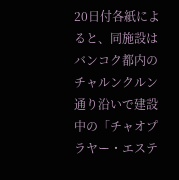20日付各紙によると、同施設はバンコク都内のチャルンクルン通り沿いで建設中の「チャオプラヤー・エステ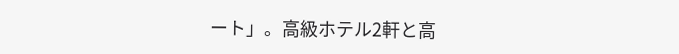ート」。高級ホテル2軒と高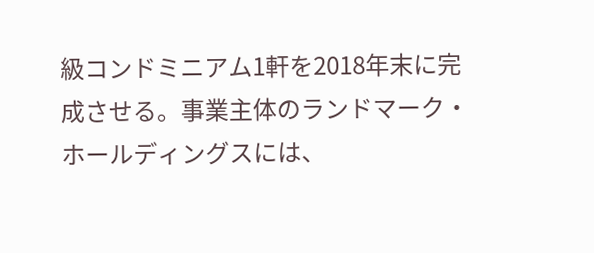級コンドミニアム1軒を2018年末に完成させる。事業主体のランドマーク・ホールディングスには、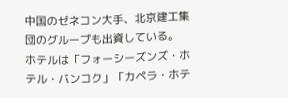中国のゼネコン大手、北京建工集団のグループも出資している。
ホテルは「フォーシーズンズ・ホテル・バンコク」「カペラ・ホテ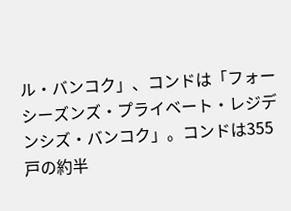ル・バンコク」、コンドは「フォーシーズンズ・プライベート・レジデンシズ・バンコク」。コンドは355戸の約半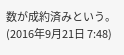数が成約済みという。
(2016年9月21日 7:48)